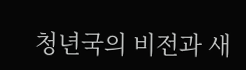청년국의 비전과 새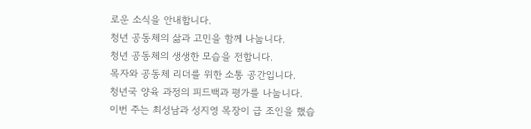로운 소식을 안내합니다.
청년 공동체의 삶과 고민을 함께 나눕니다.
청년 공동체의 생생한 모습을 전합니다.
목자와 공동체 리더를 위한 소통 공간입니다.
청년국 양육 과정의 피드백과 평가를 나눕니다.
이번 주는 최성남과 성지영 목장이 급 조인을 했습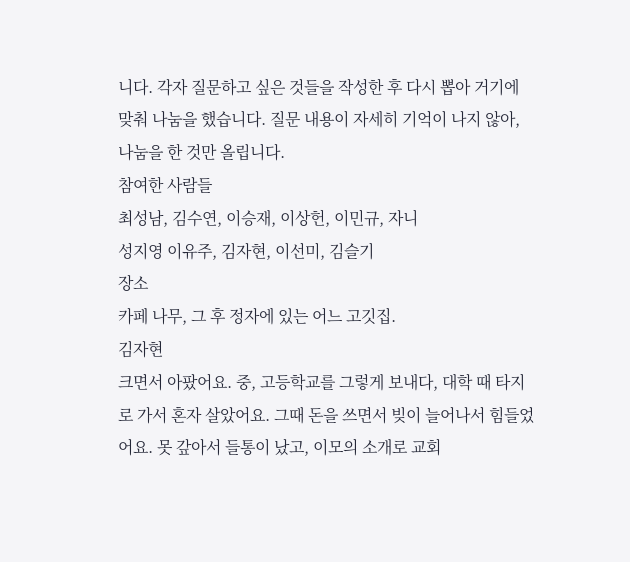니다. 각자 질문하고 싶은 것들을 작성한 후 다시 뽑아 거기에 맞춰 나눔을 했습니다. 질문 내용이 자세히 기억이 나지 않아, 나눔을 한 것만 올립니다.
참여한 사람들
최성남, 김수연, 이승재, 이상헌, 이민규, 자니
성지영 이유주, 김자현, 이선미, 김슬기
장소
카페 나무, 그 후 정자에 있는 어느 고깃집.
김자현
크면서 아팠어요. 중, 고등학교를 그렇게 보내다, 대학 때 타지로 가서 혼자 살았어요. 그때 돈을 쓰면서 빚이 늘어나서 힘들었어요. 못 갚아서 들통이 났고, 이모의 소개로 교회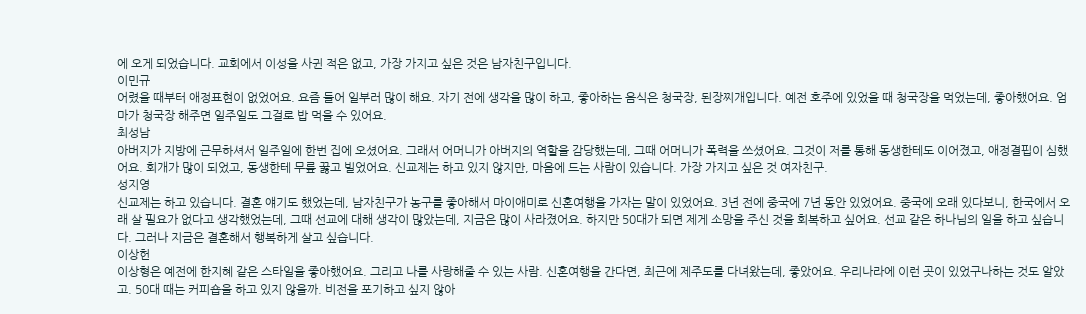에 오게 되었습니다. 교회에서 이성을 사귄 적은 없고, 가장 가지고 싶은 것은 남자친구입니다.
이민규
어렸을 때부터 애정표현이 없었어요. 요즘 들어 일부러 많이 해요. 자기 전에 생각을 많이 하고, 좋아하는 음식은 청국장, 된장찌개입니다. 예전 호주에 있었을 때 청국장을 먹었는데, 좋아했어요. 엄마가 청국장 해주면 일주일도 그걸로 밥 먹을 수 있어요.
최성남
아버지가 지방에 근무하셔서 일주일에 한번 집에 오셨어요. 그래서 어머니가 아버지의 역할을 감당했는데, 그때 어머니가 폭력을 쓰셨어요. 그것이 저를 통해 동생한테도 이어졌고, 애정결핍이 심했어요. 회개가 많이 되었고, 동생한테 무릎 꿇고 빌었어요. 신교제는 하고 있지 않지만, 마음에 드는 사람이 있습니다. 가장 가지고 싶은 것 여자친구.
성지영
신교제는 하고 있습니다. 결혼 얘기도 했었는데, 남자친구가 농구를 좋아해서 마이애미로 신혼여행을 가자는 말이 있었어요. 3년 전에 중국에 7년 동안 있었어요. 중국에 오래 있다보니, 한국에서 오래 살 필요가 없다고 생각했었는데, 그때 선교에 대해 생각이 많았는데, 지금은 많이 사라졌어요. 하지만 50대가 되면 제게 소망을 주신 것을 회복하고 싶어요. 선교 같은 하나님의 일을 하고 싶습니다. 그러나 지금은 결혼해서 행복하게 살고 싶습니다.
이상헌
이상형은 예전에 한지혜 같은 스타일을 좋아했어요. 그리고 나를 사랑해줄 수 있는 사람. 신혼여행을 간다면, 최근에 제주도를 다녀왔는데, 좋았어요. 우리나라에 이런 곳이 있었구나하는 것도 알았고. 50대 때는 커피숍을 하고 있지 않을까. 비전을 포기하고 싶지 않아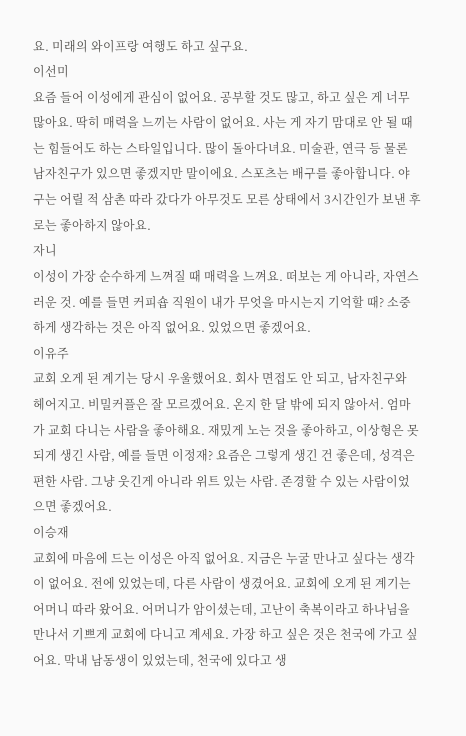요. 미래의 와이프랑 여행도 하고 싶구요.
이선미
요즘 들어 이성에게 관심이 없어요. 공부할 것도 많고, 하고 싶은 게 너무 많아요. 딱히 매력을 느끼는 사람이 없어요. 사는 게 자기 맘대로 안 될 때는 힘들어도 하는 스타일입니다. 많이 돌아다녀요. 미술관, 연극 등 물론 남자친구가 있으면 좋겠지만 말이에요. 스포츠는 배구를 좋아합니다. 야구는 어릴 적 삼촌 따라 갔다가 아무것도 모른 상태에서 3시간인가 보낸 후로는 좋아하지 않아요.
자니
이성이 가장 순수하게 느껴질 때 매력을 느껴요. 떠보는 게 아니라, 자연스러운 것. 예를 들면 커피숍 직원이 내가 무엇을 마시는지 기억할 때? 소중하게 생각하는 것은 아직 없어요. 있었으면 좋겠어요.
이유주
교회 오게 된 계기는 당시 우울했어요. 회사 면접도 안 되고, 남자친구와 헤어지고. 비밀커플은 잘 모르겠어요. 온지 한 달 밖에 되지 않아서. 엄마가 교회 다니는 사람을 좋아해요. 재밌게 노는 것을 좋아하고, 이상형은 못되게 생긴 사람, 예를 들면 이정재? 요즘은 그렇게 생긴 건 좋은데, 성격은 편한 사람. 그냥 웃긴게 아니라 위트 있는 사람. 존경할 수 있는 사람이었으면 좋겠어요.
이승재
교회에 마음에 드는 이성은 아직 없어요. 지금은 누굴 만나고 싶다는 생각이 없어요. 전에 있었는데, 다른 사람이 생겼어요. 교회에 오게 된 계기는 어머니 따라 왔어요. 어머니가 암이셨는데, 고난이 축복이라고 하나님을 만나서 기쁘게 교회에 다니고 계세요. 가장 하고 싶은 것은 천국에 가고 싶어요. 막내 남동생이 있었는데, 천국에 있다고 생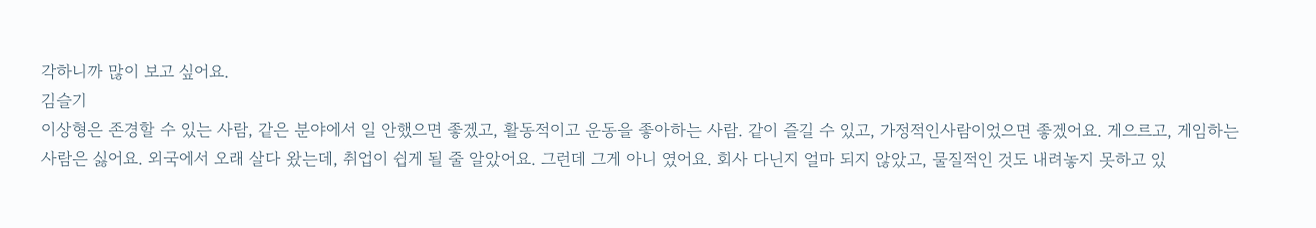각하니까 많이 보고 싶어요.
김슬기
이상형은 존경할 수 있는 사람, 같은 분야에서 일 안했으면 좋겠고, 활동적이고 운동을 좋아하는 사람. 같이 즐길 수 있고, 가정적인사람이었으면 좋겠어요. 게으르고, 게임하는 사람은 싫어요. 외국에서 오래 살다 왔는데, 취업이 쉽게 될 줄 알았어요. 그런데 그게 아니 였어요. 회사 다닌지 얼마 되지 않았고, 물질적인 것도 내려놓지 못하고 있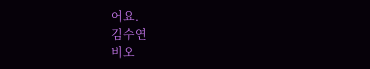어요.
김수연
비오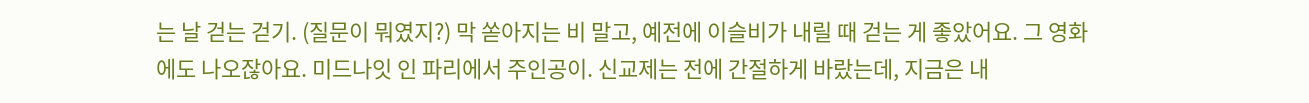는 날 걷는 걷기. (질문이 뭐였지?) 막 쏟아지는 비 말고, 예전에 이슬비가 내릴 때 걷는 게 좋았어요. 그 영화에도 나오잖아요. 미드나잇 인 파리에서 주인공이. 신교제는 전에 간절하게 바랐는데, 지금은 내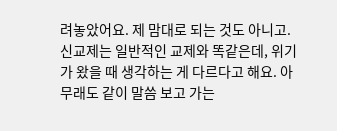려놓았어요. 제 맘대로 되는 것도 아니고. 신교제는 일반적인 교제와 똑같은데, 위기가 왔을 때 생각하는 게 다르다고 해요. 아무래도 같이 말씀 보고 가는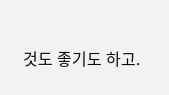것도 좋기도 하고.